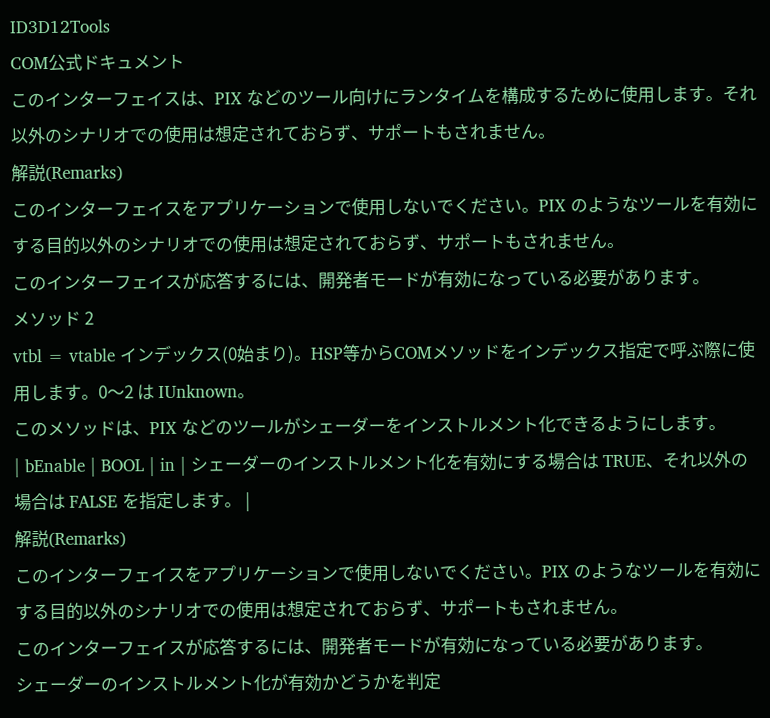ID3D12Tools
COM公式ドキュメント
このインターフェイスは、PIX などのツール向けにランタイムを構成するために使用します。それ以外のシナリオでの使用は想定されておらず、サポートもされません。
解説(Remarks)
このインターフェイスをアプリケーションで使用しないでください。PIX のようなツールを有効にする目的以外のシナリオでの使用は想定されておらず、サポートもされません。
このインターフェイスが応答するには、開発者モードが有効になっている必要があります。
メソッド 2
vtbl = vtable インデックス(0始まり)。HSP等からCOMメソッドをインデックス指定で呼ぶ際に使用します。0〜2 は IUnknown。
このメソッドは、PIX などのツールがシェーダーをインストルメント化できるようにします。
| bEnable | BOOL | in | シェーダーのインストルメント化を有効にする場合は TRUE、それ以外の場合は FALSE を指定します。 |
解説(Remarks)
このインターフェイスをアプリケーションで使用しないでください。PIX のようなツールを有効にする目的以外のシナリオでの使用は想定されておらず、サポートもされません。
このインターフェイスが応答するには、開発者モードが有効になっている必要があります。
シェーダーのインストルメント化が有効かどうかを判定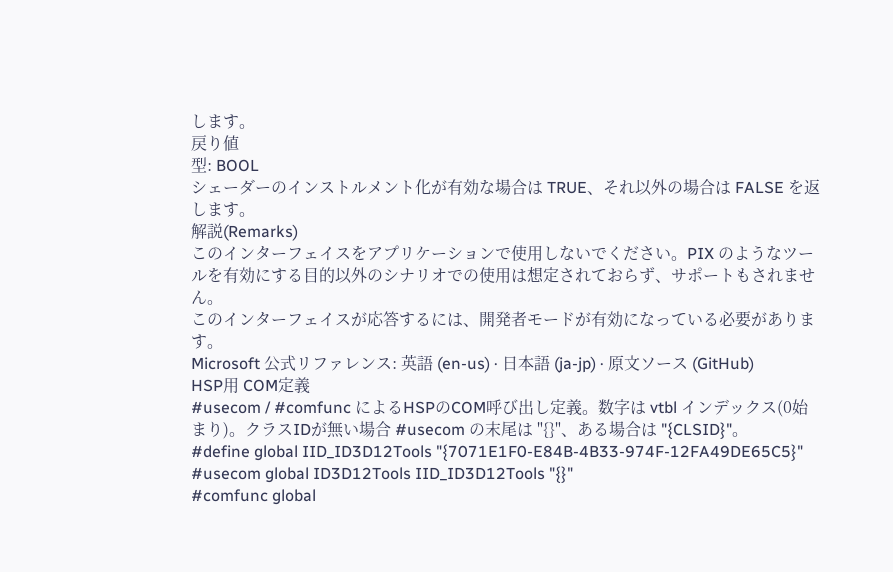します。
戻り値
型: BOOL
シェーダーのインストルメント化が有効な場合は TRUE、それ以外の場合は FALSE を返します。
解説(Remarks)
このインターフェイスをアプリケーションで使用しないでください。PIX のようなツールを有効にする目的以外のシナリオでの使用は想定されておらず、サポートもされません。
このインターフェイスが応答するには、開発者モードが有効になっている必要があります。
Microsoft 公式リファレンス: 英語 (en-us) · 日本語 (ja-jp) · 原文ソース (GitHub)
HSP用 COM定義
#usecom / #comfunc によるHSPのCOM呼び出し定義。数字は vtbl インデックス(0始まり)。クラスIDが無い場合 #usecom の末尾は "{}"、ある場合は "{CLSID}"。
#define global IID_ID3D12Tools "{7071E1F0-E84B-4B33-974F-12FA49DE65C5}"
#usecom global ID3D12Tools IID_ID3D12Tools "{}"
#comfunc global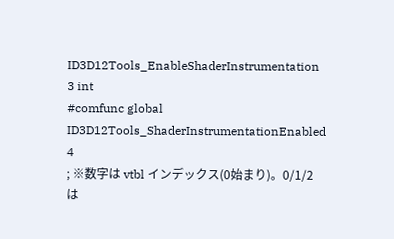ID3D12Tools_EnableShaderInstrumentation 3 int
#comfunc global ID3D12Tools_ShaderInstrumentationEnabled 4
; ※数字は vtbl インデックス(0始まり)。0/1/2 は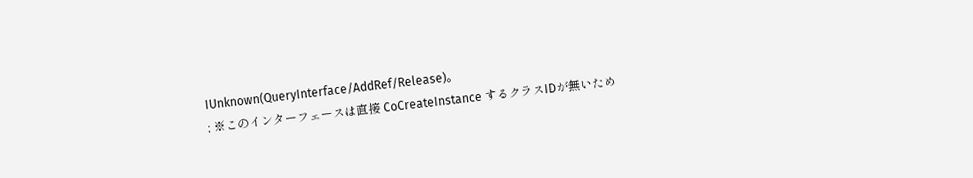IUnknown(QueryInterface/AddRef/Release)。
; ※このインターフェースは直接 CoCreateInstance するクラスIDが無いため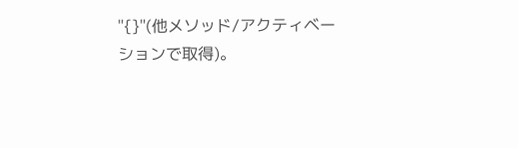"{}"(他メソッド/アクティベーションで取得)。